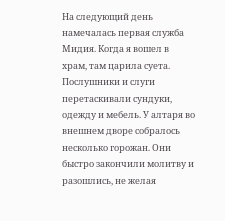На следующий день намечалась первая служба Мидия. Когда я вошел в храм, там царила суета. Послушники и слуги перетаскивали сундуки, одежду и мебель. У алтаря во внешнем дворе собралось несколько горожан. Они быстро закончили молитву и разошлись, не желая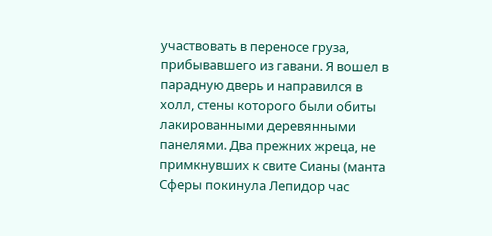участвовать в переносе груза, прибывавшего из гавани. Я вошел в парадную дверь и направился в холл, стены которого были обиты лакированными деревянными панелями. Два прежних жреца, не примкнувших к свите Сианы (манта Сферы покинула Лепидор час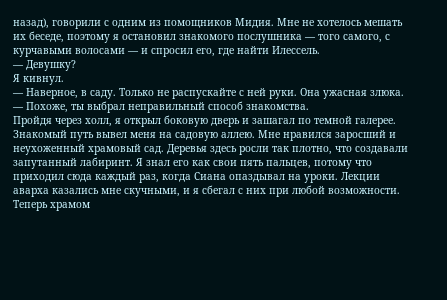назад), говорили с одним из помощников Мидия. Мне не хотелось мешать их беседе, поэтому я остановил знакомого послушника — того самого, с курчавыми волосами — и спросил его, где найти Илессель.
— Девушку?
Я кивнул.
— Наверное, в саду. Только не распускайте с ней руки. Она ужасная злюка.
— Похоже, ты выбрал неправильный способ знакомства.
Пройдя через холл, я открыл боковую дверь и зашагал по темной галерее. Знакомый путь вывел меня на садовую аллею. Мне нравился заросший и неухоженный храмовый сад. Деревья здесь росли так плотно, что создавали запутанный лабиринт. Я знал его как свои пять пальцев, потому что приходил сюда каждый раз, когда Сиана опаздывал на уроки. Лекции аварха казались мне скучными, и я сбегал с них при любой возможности. Теперь храмом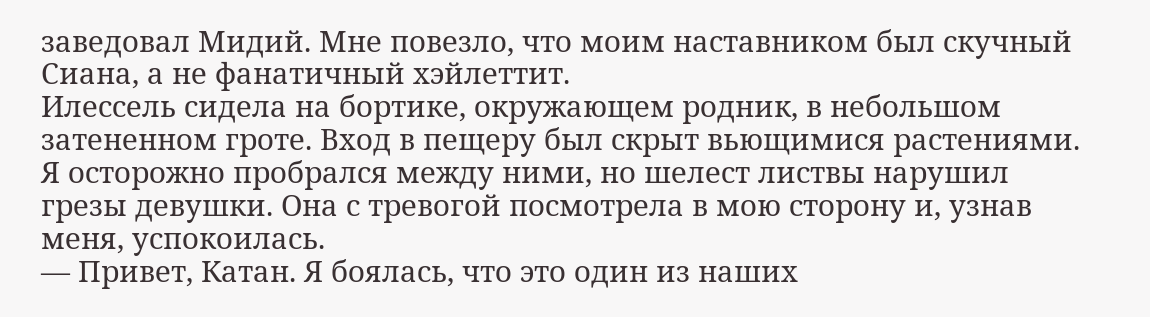заведовал Мидий. Мне повезло, что моим наставником был скучный Сиана, а не фанатичный хэйлеттит.
Илессель сидела на бортике, окружающем родник, в небольшом затененном гроте. Вход в пещеру был скрыт вьющимися растениями. Я осторожно пробрался между ними, но шелест листвы нарушил грезы девушки. Она с тревогой посмотрела в мою сторону и, узнав меня, успокоилась.
— Привет, Катан. Я боялась, что это один из наших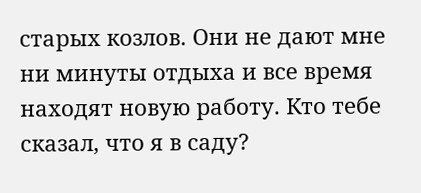старых козлов. Они не дают мне ни минуты отдыха и все время находят новую работу. Кто тебе сказал, что я в саду?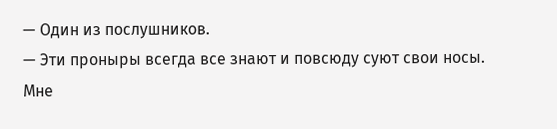— Один из послушников.
— Эти проныры всегда все знают и повсюду суют свои носы. Мне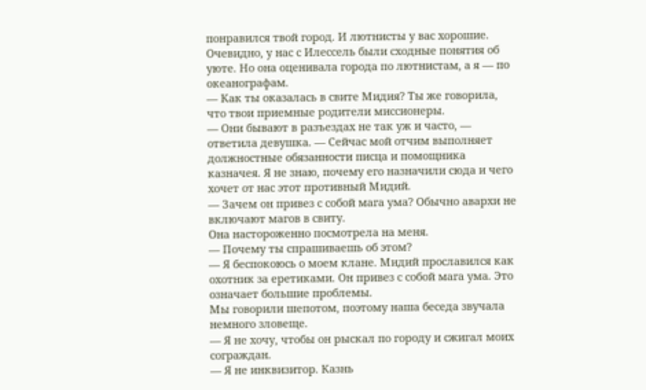понравился твой город. И лютнисты у вас хорошие.
Очевидно, у нас с Илессель были сходные понятия об уюте. Но она оценивала города по лютнистам, а я — по океанографам.
— Как ты оказалась в свите Мидия? Ты же говорила, что твои приемные родители миссионеры.
— Они бывают в разъездах не так уж и часто, — ответила девушка. — Сейчас мой отчим выполняет должностные обязанности писца и помощника казначея. Я не знаю, почему его назначили сюда и чего хочет от нас этот противный Мидий.
— Зачем он привез с собой мага ума? Обычно авархи не включают магов в свиту.
Она настороженно посмотрела на меня.
— Почему ты спрашиваешь об этом?
— Я беспокоюсь о моем клане. Мидий прославился как охотник за еретиками. Он привез с собой мага ума. Это означает большие проблемы.
Мы говорили шепотом, поэтому наша беседа звучала немного зловеще.
— Я не хочу, чтобы он рыскал по городу и сжигал моих сограждан.
— Я не инквизитор. Казнь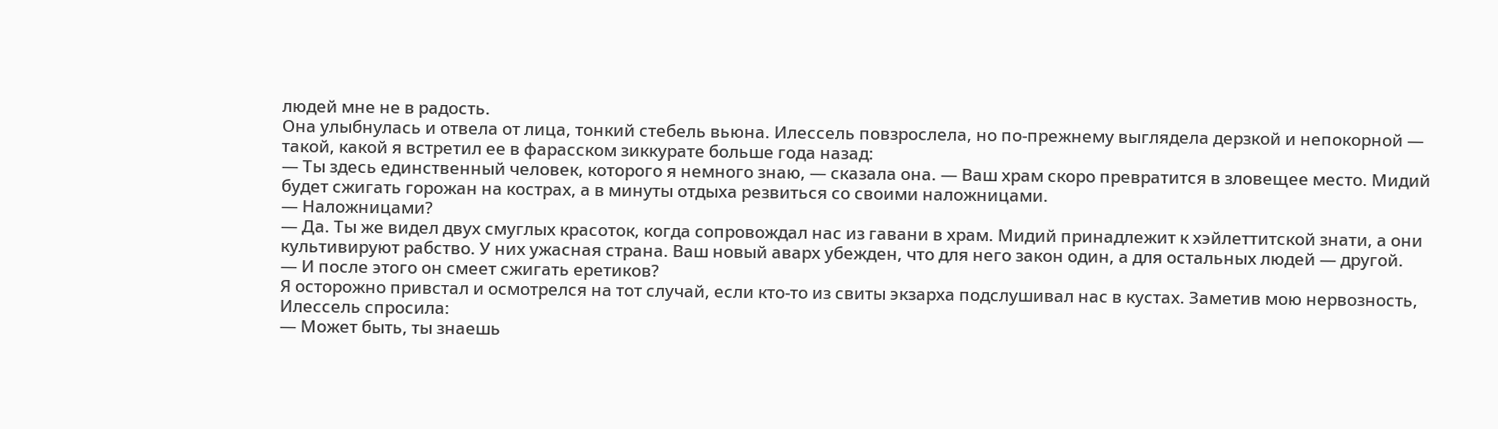людей мне не в радость.
Она улыбнулась и отвела от лица, тонкий стебель вьюна. Илессель повзрослела, но по-прежнему выглядела дерзкой и непокорной — такой, какой я встретил ее в фарасском зиккурате больше года назад:
— Ты здесь единственный человек, которого я немного знаю, — сказала она. — Ваш храм скоро превратится в зловещее место. Мидий будет сжигать горожан на кострах, а в минуты отдыха резвиться со своими наложницами.
— Наложницами?
— Да. Ты же видел двух смуглых красоток, когда сопровождал нас из гавани в храм. Мидий принадлежит к хэйлеттитской знати, а они культивируют рабство. У них ужасная страна. Ваш новый аварх убежден, что для него закон один, а для остальных людей — другой.
— И после этого он смеет сжигать еретиков?
Я осторожно привстал и осмотрелся на тот случай, если кто-то из свиты экзарха подслушивал нас в кустах. Заметив мою нервозность, Илессель спросила:
— Может быть, ты знаешь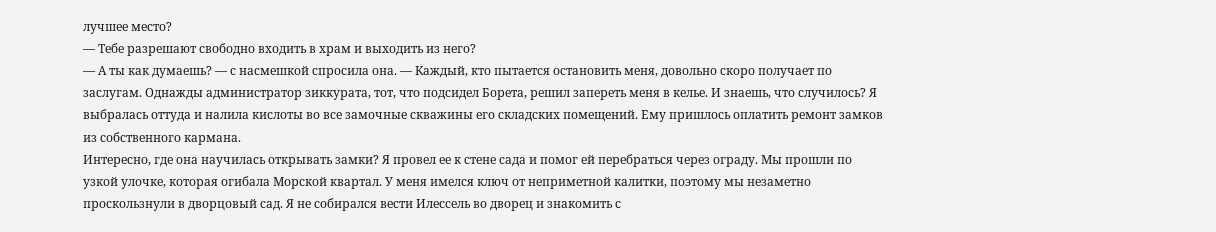лучшее место?
— Тебе разрешают свободно входить в храм и выходить из него?
— А ты как думаешь? — с насмешкой спросила она. — Каждый, кто пытается остановить меня, довольно скоро получает по заслугам. Однажды администратор зиккурата, тот, что подсидел Борета, решил запереть меня в келье. И знаешь, что случилось? Я выбралась оттуда и налила кислоты во все замочные скважины его складских помещений. Ему пришлось оплатить ремонт замков из собственного кармана.
Интересно, где она научилась открывать замки? Я провел ее к стене сада и помог ей перебраться через ограду. Мы прошли по узкой улочке, которая огибала Морской квартал. У меня имелся ключ от неприметной калитки, поэтому мы незаметно проскользнули в дворцовый сад. Я не собирался вести Илессель во дворец и знакомить с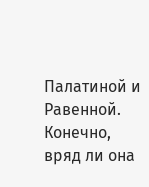Палатиной и Равенной. Конечно, вряд ли она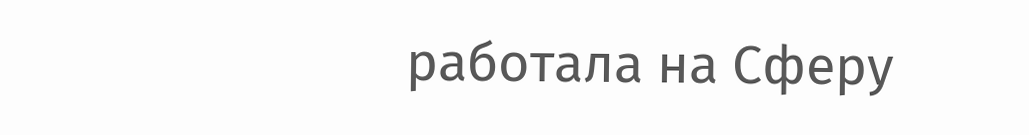работала на Сферу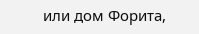или дом Форита,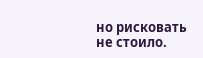но рисковать не стоило.